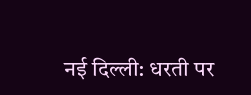नई दिल्ली: धरती पर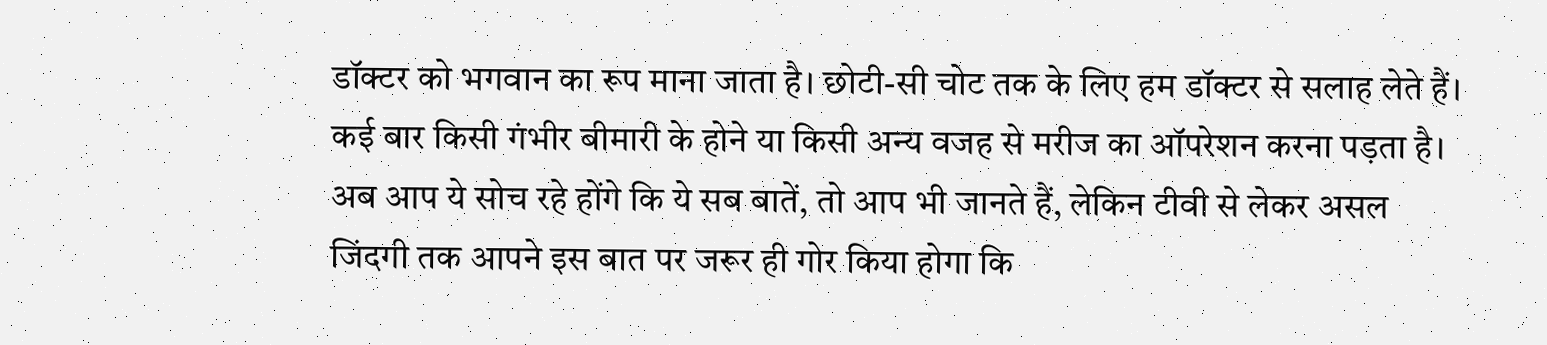डॉक्टर को भगवान का रूप माना जाता है। छोटी-सी चोट तक के लिए हम डॉक्टर से सलाह लेते हैं। कई बार किसी गंभीर बीमारी के होने या किसी अन्य वजह से मरीज का ऑपरेशन करना पड़ता है। अब आप ये सोच रहे होंगे कि ये सब बातें, तो आप भी जानते हैं, लेकिन टीवी से लेकर असल जिंदगी तक आपने इस बात पर जरूर ही गोर किया होगा कि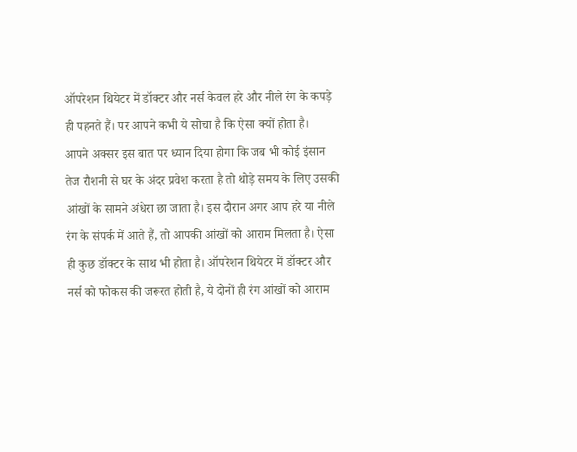ऑपरेशन थियेटर में डॉक्टर और नर्स केवल हरे और नीले रंग के कपड़े ही पहनते हैं। पर आपने कभी ये सोचा है कि ऐसा क्यों होता है।
आपने अक्सर इस बात पर ध्यान दिया होगा कि जब भी कोई इंसान तेज रौशनी से घर के अंदर प्रवेश करता है तो थोड़े समय के लिए उसकी आंखों के सामने अंधेरा छा जाता है। इस दौरान अगर आप हरे या नीले रंग के संपर्क में आते हैं, तो आपकी आंखों को आराम मिलता है। ऐसा ही कुछ डॉक्टर के साथ भी होता है। ऑपरेशन थियेटर में डॉक्टर और नर्स को फोकस की जरूरत होती है, ये दोनों ही रंग आंखों को आराम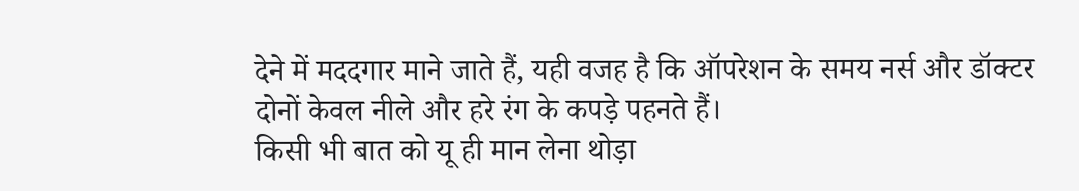देने में मददगार माने जाते हैं, यही वजह है कि ऑपरेशन के समय नर्स और डॉक्टर दोनों केवल नीले और हरे रंग के कपड़े पहनते हैं।
किसी भी बात को यू ही मान लेना थोड़ा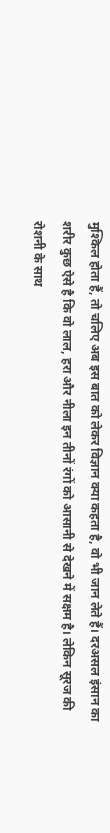मुश्किल होता हैं, तो चलिए अब इस बात को लेकर विज्ञान क्या कहता है, वो भी जान लेते हैं। दरअसल इंसान का शरीर कुछ ऐसे है कि वो लाल, हरा और नीला इन तीनों रंगों को आसानी से देखने में सक्षम है। लेकिन सूरज की रोशनी के साथ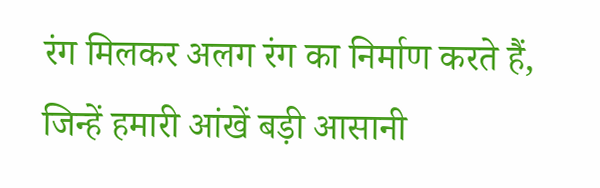रंग मिलकर अलग रंग का निर्माण करते हैं, जिन्हें हमारी आंखें बड़ी आसानी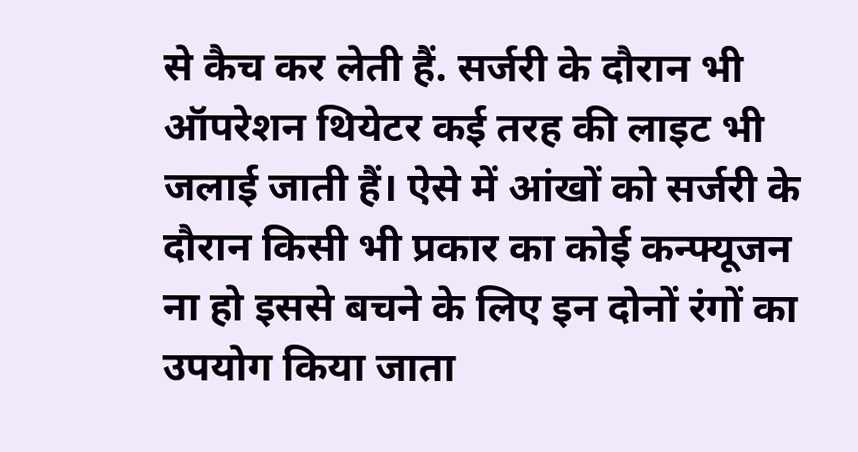से कैच कर लेती हैं. सर्जरी के दौरान भी ऑपरेशन थियेटर कई तरह की लाइट भी जलाई जाती हैं। ऐसे में आंखों को सर्जरी के दौरान किसी भी प्रकार का कोई कन्फ्यूजन ना हो इससे बचने के लिए इन दोनों रंगों का उपयोग किया जाता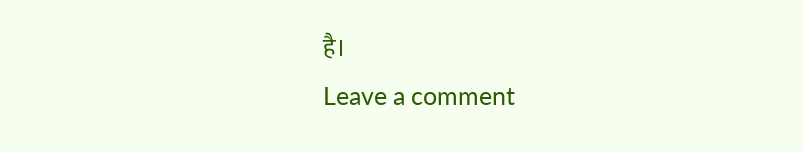है।
Leave a comment